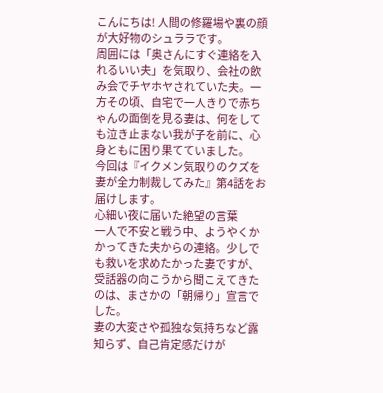こんにちは! 人間の修羅場や裏の顔が大好物のシュララです。
周囲には「奥さんにすぐ連絡を入れるいい夫」を気取り、会社の飲み会でチヤホヤされていた夫。一方その頃、自宅で一人きりで赤ちゃんの面倒を見る妻は、何をしても泣き止まない我が子を前に、心身ともに困り果てていました。
今回は『イクメン気取りのクズを妻が全力制裁してみた』第4話をお届けします。
心細い夜に届いた絶望の言葉
一人で不安と戦う中、ようやくかかってきた夫からの連絡。少しでも救いを求めたかった妻ですが、受話器の向こうから聞こえてきたのは、まさかの「朝帰り」宣言でした。
妻の大変さや孤独な気持ちなど露知らず、自己肯定感だけが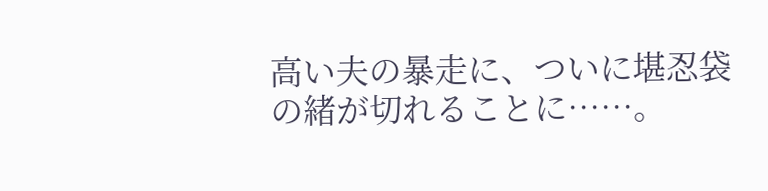高い夫の暴走に、ついに堪忍袋の緒が切れることに……。